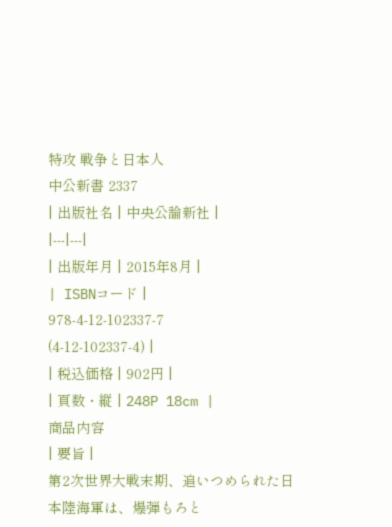特攻 戦争と日本人
中公新書 2337
| 出版社名 | 中央公論新社 |
|---|---|
| 出版年月 | 2015年8月 |
| ISBNコード |
978-4-12-102337-7
(4-12-102337-4) |
| 税込価格 | 902円 |
| 頁数・縦 | 248P 18cm |
商品内容
| 要旨 |
第2次世界大戦末期、追いつめられた日本陸海軍は、爆弾もろと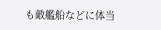も敵艦船などに体当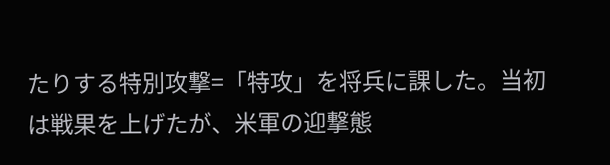たりする特別攻撃=「特攻」を将兵に課した。当初は戦果を上げたが、米軍の迎撃態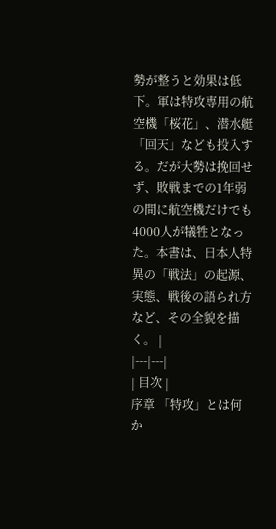勢が整うと効果は低下。軍は特攻専用の航空機「桜花」、潜水艇「回天」なども投入する。だが大勢は挽回せず、敗戦までの1年弱の間に航空機だけでも4000人が犠牲となった。本書は、日本人特異の「戦法」の起源、実態、戦後の語られ方など、その全貌を描く。 |
|---|---|
| 目次 |
序章 「特攻」とは何か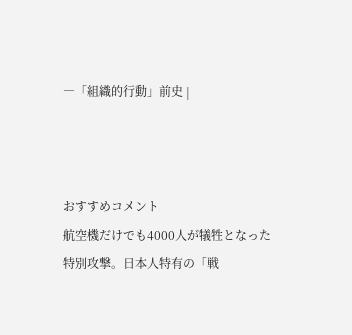―「組織的行動」前史 |



おすすめコメント
航空機だけでも4000人が犠牲となった特別攻撃。日本人特有の「戦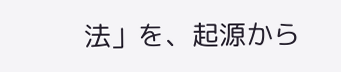法」を、起源から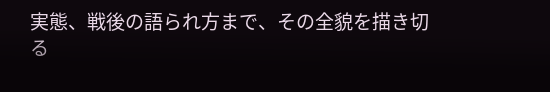実態、戦後の語られ方まで、その全貌を描き切る